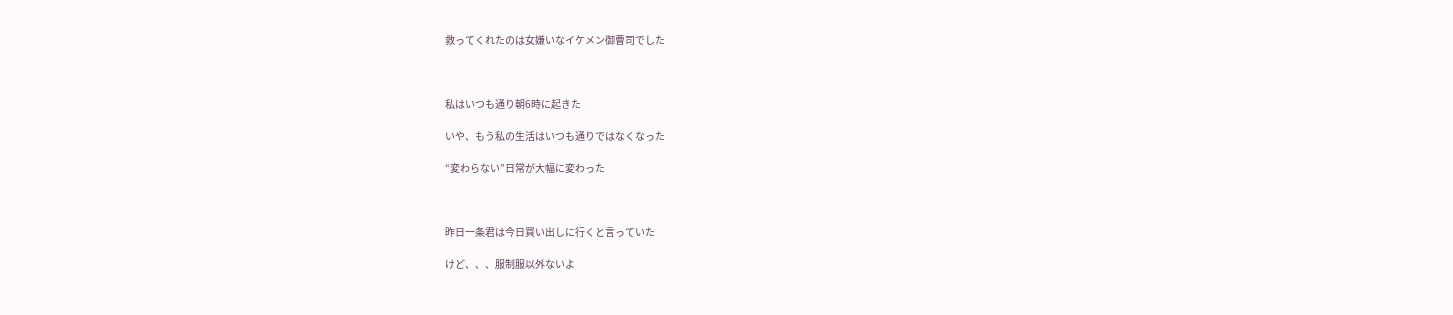救ってくれたのは女嫌いなイケメン御曹司でした



私はいつも通り朝6時に起きた

いや、もう私の生活はいつも通りではなくなった

“変わらない”日常が大幅に変わった



昨日一条君は今日買い出しに行くと言っていた

けど、、、服制服以外ないよ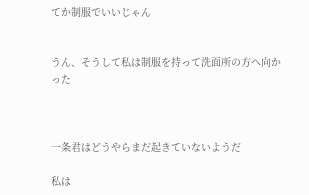てか制服でいいじゃん


うん、そうして私は制服を持って洗面所の方へ向かった



一条君はどうやらまだ起きていないようだ

私は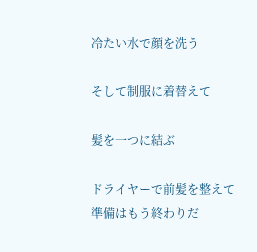冷たい水で顔を洗う

そして制服に着替えて

髪を一つに結ぶ

ドライヤーで前髪を整えて準備はもう終わりだ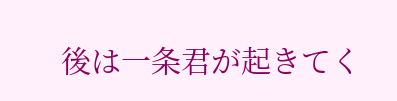後は一条君が起きてく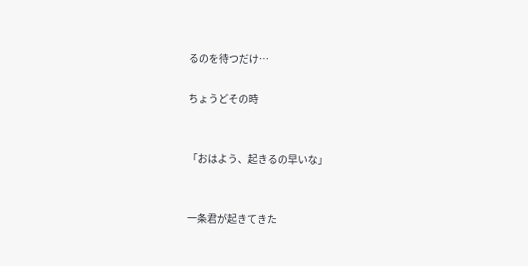るのを待つだけ…

ちょうどその時


「おはよう、起きるの早いな」


一条君が起きてきた